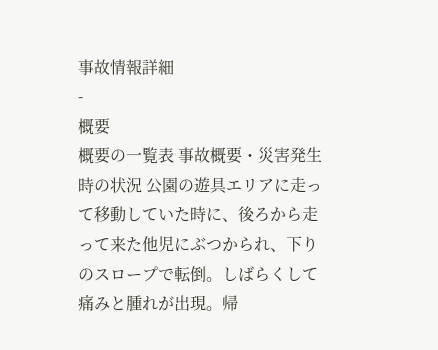事故情報詳細
-
概要
概要の一覧表 事故概要・災害発生時の状況 公園の遊具エリアに走って移動していた時に、後ろから走って来た他児にぶつかられ、下りのスロープで転倒。しばらくして痛みと腫れが出現。帰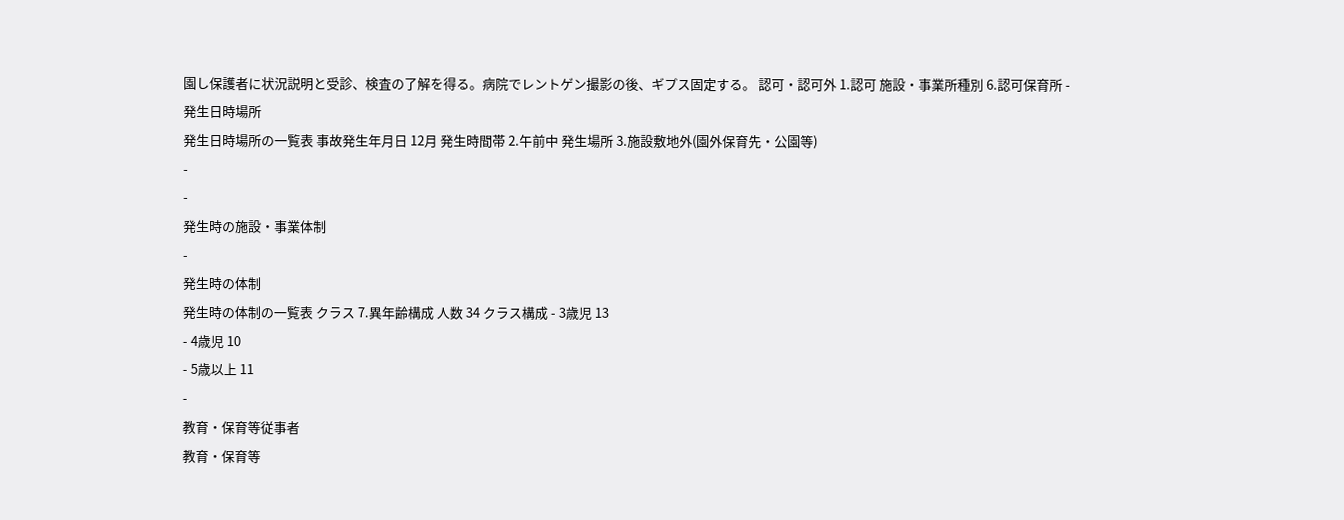園し保護者に状況説明と受診、検査の了解を得る。病院でレントゲン撮影の後、ギプス固定する。 認可・認可外 1.認可 施設・事業所種別 6.認可保育所 -
発生日時場所
発生日時場所の一覧表 事故発生年月日 12月 発生時間帯 2.午前中 発生場所 3.施設敷地外(園外保育先・公園等)
-
-
発生時の施設・事業体制
-
発生時の体制
発生時の体制の一覧表 クラス 7.異年齢構成 人数 34 クラス構成 - 3歳児 13
- 4歳児 10
- 5歳以上 11
-
教育・保育等従事者
教育・保育等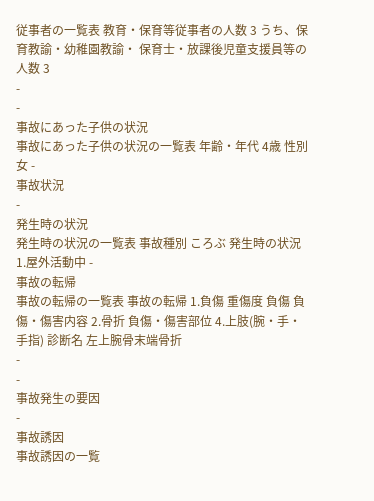従事者の一覧表 教育・保育等従事者の人数 3 うち、保育教諭・幼稚園教諭・ 保育士・放課後児童支援員等の 人数 3
-
-
事故にあった子供の状況
事故にあった子供の状況の一覧表 年齢・年代 4歳 性別 女 -
事故状況
-
発生時の状況
発生時の状況の一覧表 事故種別 ころぶ 発生時の状況 1.屋外活動中 -
事故の転帰
事故の転帰の一覧表 事故の転帰 1.負傷 重傷度 負傷 負傷・傷害内容 2.骨折 負傷・傷害部位 4.上肢(腕・手・手指) 診断名 左上腕骨末端骨折
-
-
事故発生の要因
-
事故誘因
事故誘因の一覧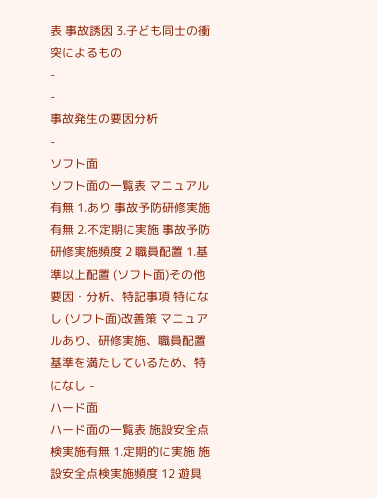表 事故誘因 3.子ども同士の衝突によるもの
-
-
事故発生の要因分析
-
ソフト面
ソフト面の一覧表 マニュアル有無 1.あり 事故予防研修実施有無 2.不定期に実施 事故予防研修実施頻度 2 職員配置 1.基準以上配置 (ソフト面)その他要因・分析、特記事項 特になし (ソフト面)改善策 マニュアルあり、研修実施、職員配置基準を満たしているため、特になし -
ハード面
ハード面の一覧表 施設安全点検実施有無 1.定期的に実施 施設安全点検実施頻度 12 遊具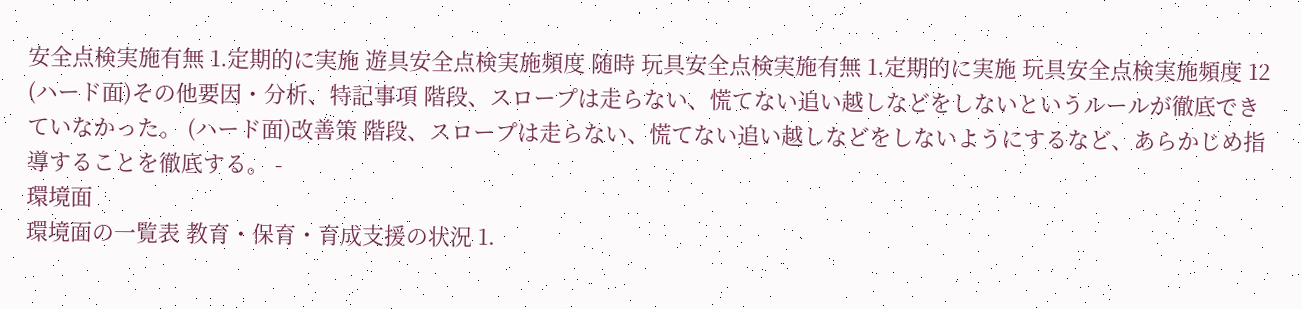安全点検実施有無 1.定期的に実施 遊具安全点検実施頻度 随時 玩具安全点検実施有無 1.定期的に実施 玩具安全点検実施頻度 12 (ハード面)その他要因・分析、特記事項 階段、スロープは走らない、慌てない追い越しなどをしないというルールが徹底できていなかった。 (ハード面)改善策 階段、スロープは走らない、慌てない追い越しなどをしないようにするなど、あらかじめ指導することを徹底する。 -
環境面
環境面の一覧表 教育・保育・育成支援の状況 1.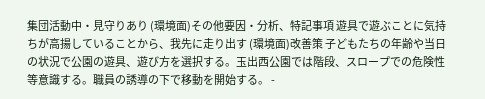集団活動中・見守りあり (環境面)その他要因・分析、特記事項 遊具で遊ぶことに気持ちが高揚していることから、我先に走り出す (環境面)改善策 子どもたちの年齢や当日の状況で公園の遊具、遊び方を選択する。玉出西公園では階段、スロープでの危険性等意識する。職員の誘導の下で移動を開始する。 -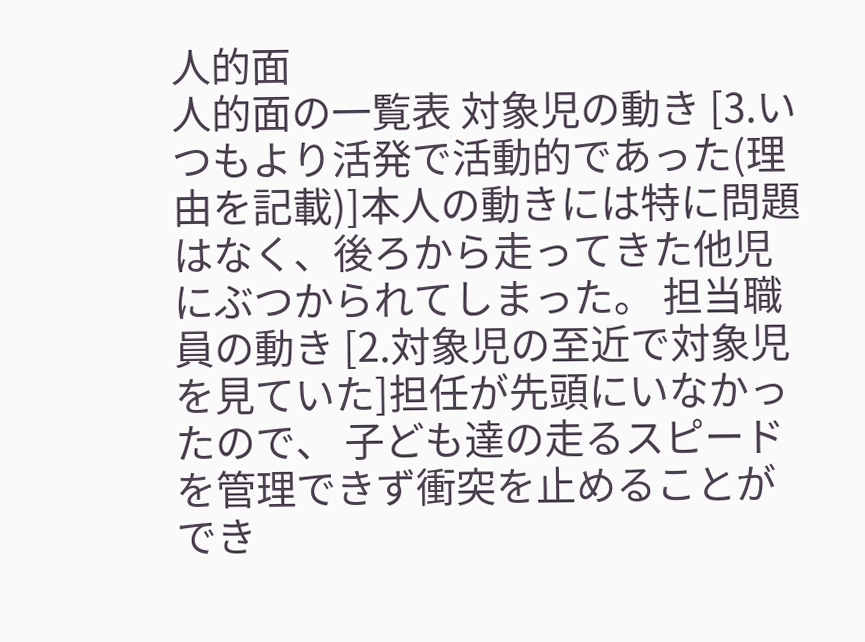人的面
人的面の一覧表 対象児の動き [3.いつもより活発で活動的であった(理由を記載)]本人の動きには特に問題はなく、後ろから走ってきた他児にぶつかられてしまった。 担当職員の動き [2.対象児の至近で対象児を見ていた]担任が先頭にいなかったので、 子ども達の走るスピードを管理できず衝突を止めることができ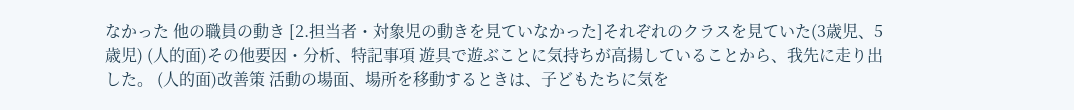なかった 他の職員の動き [2.担当者・対象児の動きを見ていなかった]それぞれのクラスを見ていた(3歳児、5歳児) (人的面)その他要因・分析、特記事項 遊具で遊ぶことに気持ちが高揚していることから、我先に走り出した。 (人的面)改善策 活動の場面、場所を移動するときは、子どもたちに気を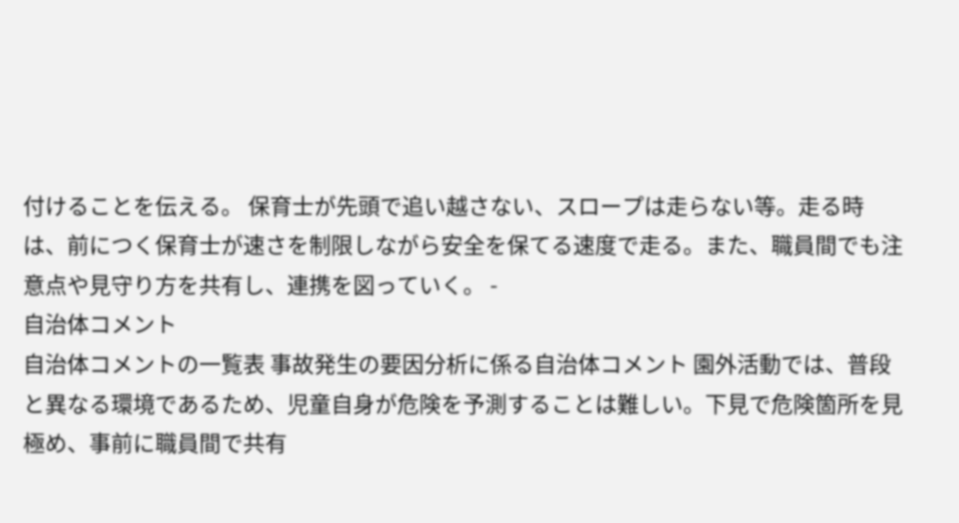付けることを伝える。 保育士が先頭で追い越さない、スロープは走らない等。走る時は、前につく保育士が速さを制限しながら安全を保てる速度で走る。また、職員間でも注意点や見守り方を共有し、連携を図っていく。 -
自治体コメント
自治体コメントの一覧表 事故発生の要因分析に係る自治体コメント 園外活動では、普段と異なる環境であるため、児童自身が危険を予測することは難しい。下見で危険箇所を見極め、事前に職員間で共有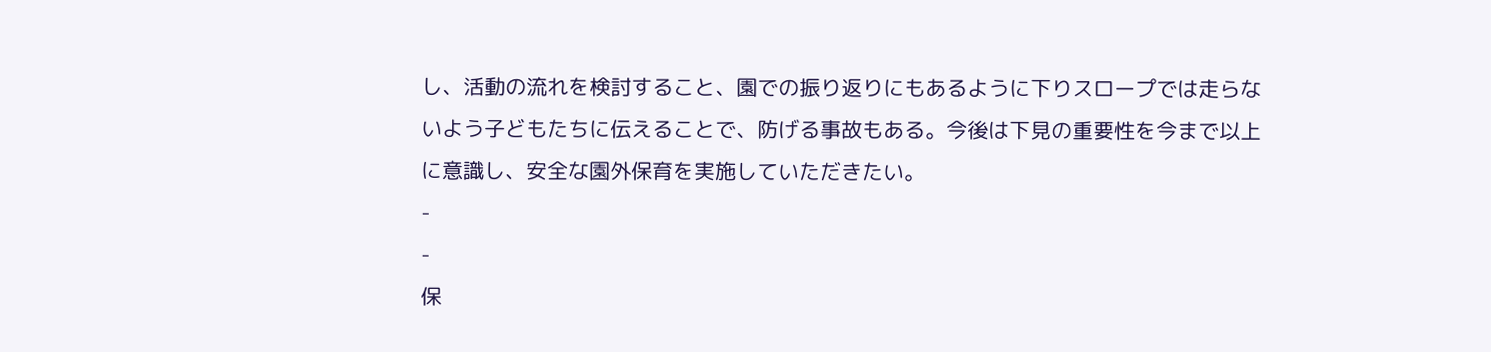し、活動の流れを検討すること、園での振り返りにもあるように下りスロープでは走らないよう子どもたちに伝えることで、防げる事故もある。今後は下見の重要性を今まで以上に意識し、安全な園外保育を実施していただきたい。
-
-
保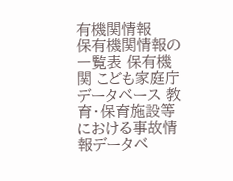有機関情報
保有機関情報の一覧表 保有機関 こども家庭庁 データベース 教育・保育施設等における事故情報データベ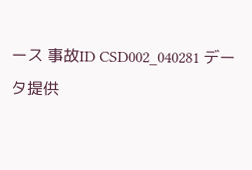ース 事故ID CSD002_040281 データ提供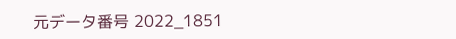元データ番号 2022_1851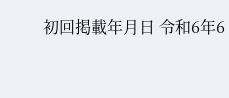初回掲載年月日 令和6年6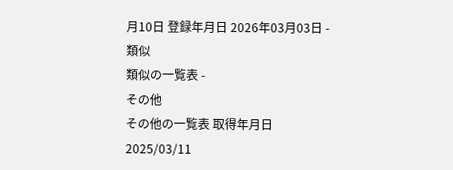月10日 登録年月日 2026年03月03日 -
類似
類似の一覧表 -
その他
その他の一覧表 取得年月日 2025/03/11